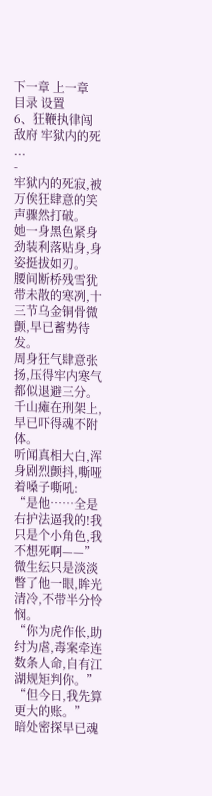下一章 上一章 目录 设置
6、狂鞭执律闯敌府 牢狱内的死 ...
-
牢狱内的死寂,被万俟狂肆意的笑声骤然打破。
她一身黑色紧身劲装利落贴身,身姿挺拔如刃。
腰间断桥残雪犹带未散的寒冽,十三节乌金铜骨微颤,早已蓄势待发。
周身狂气肆意张扬,压得牢内寒气都似退避三分。
千山瘫在刑架上,早已吓得魂不附体。
听闻真相大白,浑身剧烈颤抖,嘶哑着嗓子嘶吼:
“是他……全是右护法逼我的!我只是个小角色,我不想死啊——”
微生纭只是淡淡瞥了他一眼,眸光清冷,不带半分怜悯。
“你为虎作伥,助纣为虐,毒案牵连数条人命,自有江湖规矩判你。”
“但今日,我先算更大的账。”
暗处密探早已魂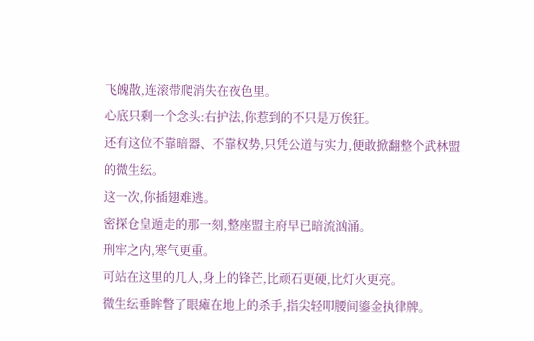飞魄散,连滚带爬消失在夜色里。
心底只剩一个念头:右护法,你惹到的不只是万俟狂。
还有这位不靠暗器、不靠权势,只凭公道与实力,便敢掀翻整个武林盟的微生纭。
这一次,你插翅难逃。
密探仓皇遁走的那一刻,整座盟主府早已暗流汹涌。
刑牢之内,寒气更重。
可站在这里的几人,身上的锋芒,比顽石更硬,比灯火更亮。
微生纭垂眸瞥了眼瘫在地上的杀手,指尖轻叩腰间鎏金执律牌。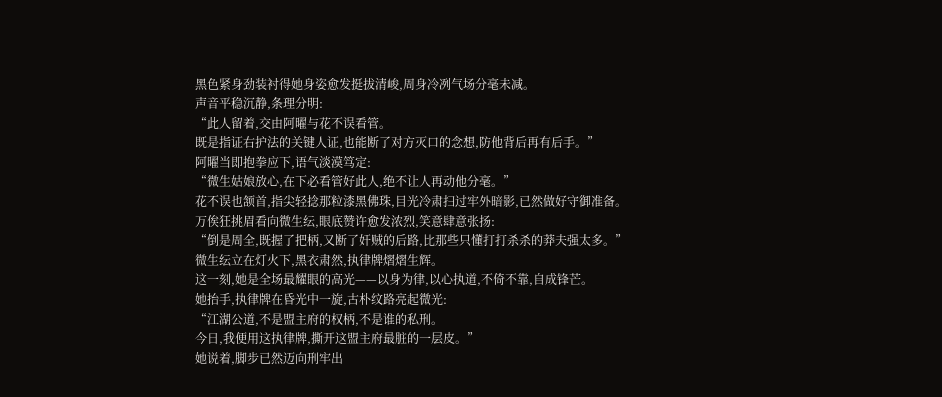黑色紧身劲装衬得她身姿愈发挺拔清峻,周身冷冽气场分毫未减。
声音平稳沉静,条理分明:
“此人留着,交由阿曜与花不误看管。
既是指证右护法的关键人证,也能断了对方灭口的念想,防他背后再有后手。”
阿曜当即抱拳应下,语气淡漠笃定:
“微生姑娘放心,在下必看管好此人,绝不让人再动他分毫。”
花不误也颔首,指尖轻捻那粒漆黑佛珠,目光冷肃扫过牢外暗影,已然做好守御准备。
万俟狂挑眉看向微生纭,眼底赞许愈发浓烈,笑意肆意张扬:
“倒是周全,既握了把柄,又断了奸贼的后路,比那些只懂打打杀杀的莽夫强太多。”
微生纭立在灯火下,黑衣肃然,执律牌熠熠生辉。
这一刻,她是全场最耀眼的高光——以身为律,以心执道,不倚不靠,自成锋芒。
她抬手,执律牌在昏光中一旋,古朴纹路亮起微光:
“江湖公道,不是盟主府的权柄,不是谁的私刑。
今日,我便用这执律牌,撕开这盟主府最脏的一层皮。”
她说着,脚步已然迈向刑牢出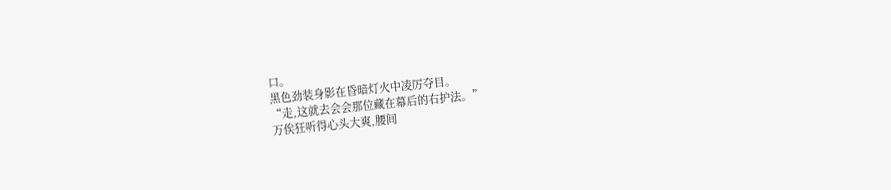口。
黑色劲装身影在昏暗灯火中凌厉夺目。
“走,这就去会会那位藏在幕后的右护法。”
万俟狂听得心头大爽,腰间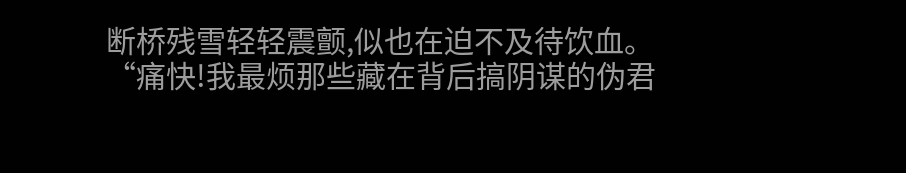断桥残雪轻轻震颤,似也在迫不及待饮血。
“痛快!我最烦那些藏在背后搞阴谋的伪君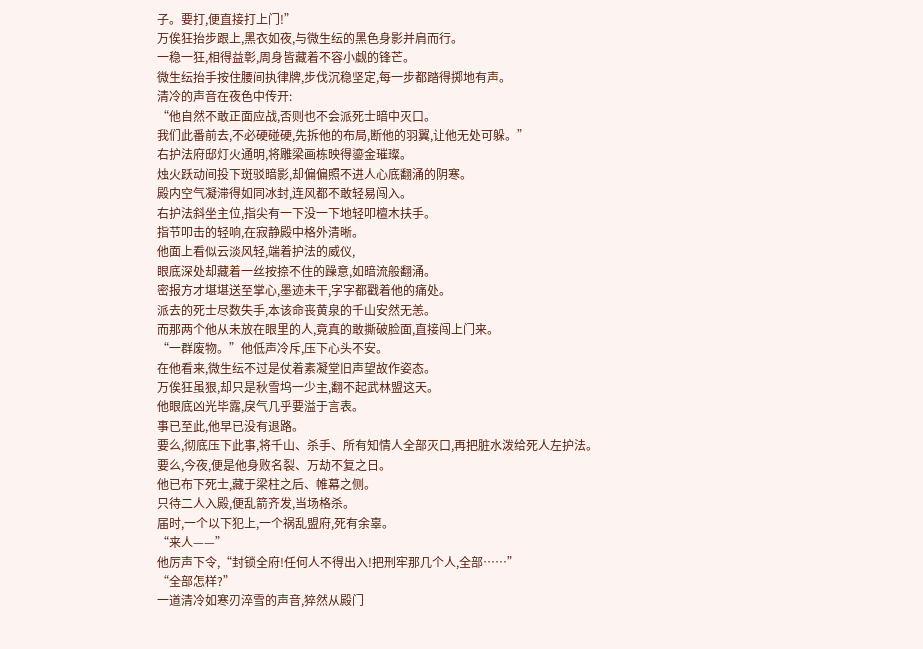子。要打,便直接打上门!”
万俟狂抬步跟上,黑衣如夜,与微生纭的黑色身影并肩而行。
一稳一狂,相得益彰,周身皆藏着不容小觑的锋芒。
微生纭抬手按住腰间执律牌,步伐沉稳坚定,每一步都踏得掷地有声。
清冷的声音在夜色中传开:
“他自然不敢正面应战,否则也不会派死士暗中灭口。
我们此番前去,不必硬碰硬,先拆他的布局,断他的羽翼,让他无处可躲。”
右护法府邸灯火通明,将雕梁画栋映得鎏金璀璨。
烛火跃动间投下斑驳暗影,却偏偏照不进人心底翻涌的阴寒。
殿内空气凝滞得如同冰封,连风都不敢轻易闯入。
右护法斜坐主位,指尖有一下没一下地轻叩檀木扶手。
指节叩击的轻响,在寂静殿中格外清晰。
他面上看似云淡风轻,端着护法的威仪,
眼底深处却藏着一丝按捺不住的躁意,如暗流般翻涌。
密报方才堪堪送至掌心,墨迹未干,字字都戳着他的痛处。
派去的死士尽数失手,本该命丧黄泉的千山安然无恙。
而那两个他从未放在眼里的人,竟真的敢撕破脸面,直接闯上门来。
“一群废物。”他低声冷斥,压下心头不安。
在他看来,微生纭不过是仗着素凝堂旧声望故作姿态。
万俟狂虽狠,却只是秋雪坞一少主,翻不起武林盟这天。
他眼底凶光毕露,戾气几乎要溢于言表。
事已至此,他早已没有退路。
要么,彻底压下此事,将千山、杀手、所有知情人全部灭口,再把脏水泼给死人左护法。
要么,今夜,便是他身败名裂、万劫不复之日。
他已布下死士,藏于梁柱之后、帷幕之侧。
只待二人入殿,便乱箭齐发,当场格杀。
届时,一个以下犯上,一个祸乱盟府,死有余辜。
“来人——”
他厉声下令,“封锁全府!任何人不得出入!把刑牢那几个人,全部……”
“全部怎样?”
一道清冷如寒刃淬雪的声音,猝然从殿门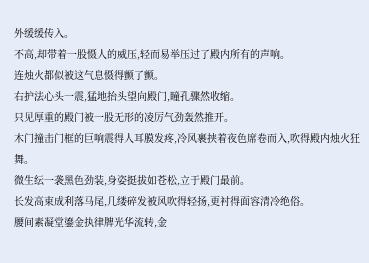外缓缓传入。
不高,却带着一股慑人的威压,轻而易举压过了殿内所有的声响。
连烛火都似被这气息慑得颤了颤。
右护法心头一震,猛地抬头望向殿门,瞳孔骤然收缩。
只见厚重的殿门被一股无形的凌厉气劲轰然推开。
木门撞击门框的巨响震得人耳膜发疼,冷风裹挟着夜色席卷而入,吹得殿内烛火狂舞。
微生纭一袭黑色劲装,身姿挺拔如苍松,立于殿门最前。
长发高束成利落马尾,几缕碎发被风吹得轻扬,更衬得面容清冷绝俗。
腰间素凝堂鎏金执律牌光华流转,金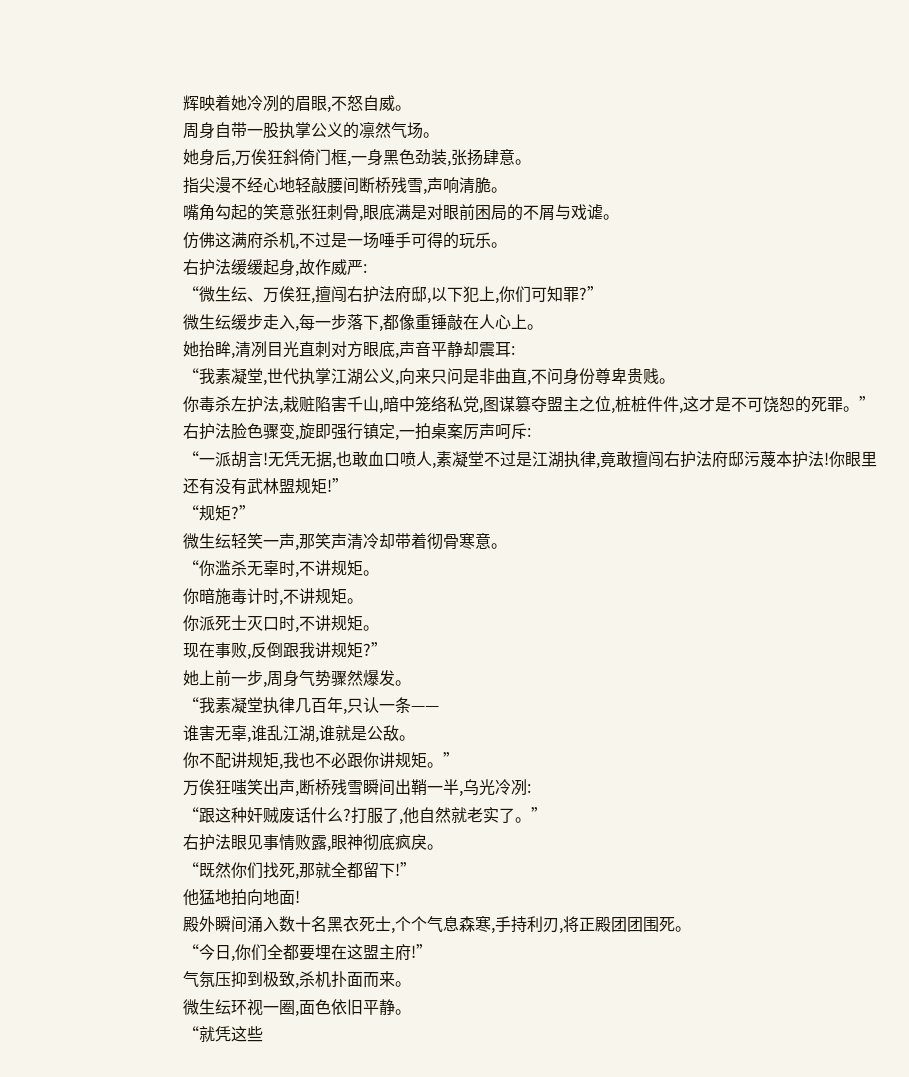辉映着她冷冽的眉眼,不怒自威。
周身自带一股执掌公义的凛然气场。
她身后,万俟狂斜倚门框,一身黑色劲装,张扬肆意。
指尖漫不经心地轻敲腰间断桥残雪,声响清脆。
嘴角勾起的笑意张狂刺骨,眼底满是对眼前困局的不屑与戏谑。
仿佛这满府杀机,不过是一场唾手可得的玩乐。
右护法缓缓起身,故作威严:
“微生纭、万俟狂,擅闯右护法府邸,以下犯上,你们可知罪?”
微生纭缓步走入,每一步落下,都像重锤敲在人心上。
她抬眸,清冽目光直刺对方眼底,声音平静却震耳:
“我素凝堂,世代执掌江湖公义,向来只问是非曲直,不问身份尊卑贵贱。
你毒杀左护法,栽赃陷害千山,暗中笼络私党,图谋篡夺盟主之位,桩桩件件,这才是不可饶恕的死罪。”
右护法脸色骤变,旋即强行镇定,一拍桌案厉声呵斥:
“一派胡言!无凭无据,也敢血口喷人,素凝堂不过是江湖执律,竟敢擅闯右护法府邸污蔑本护法!你眼里还有没有武林盟规矩!”
“规矩?”
微生纭轻笑一声,那笑声清冷却带着彻骨寒意。
“你滥杀无辜时,不讲规矩。
你暗施毒计时,不讲规矩。
你派死士灭口时,不讲规矩。
现在事败,反倒跟我讲规矩?”
她上前一步,周身气势骤然爆发。
“我素凝堂执律几百年,只认一条——
谁害无辜,谁乱江湖,谁就是公敌。
你不配讲规矩,我也不必跟你讲规矩。”
万俟狂嗤笑出声,断桥残雪瞬间出鞘一半,乌光冷冽:
“跟这种奸贼废话什么?打服了,他自然就老实了。”
右护法眼见事情败露,眼神彻底疯戾。
“既然你们找死,那就全都留下!”
他猛地拍向地面!
殿外瞬间涌入数十名黑衣死士,个个气息森寒,手持利刃,将正殿团团围死。
“今日,你们全都要埋在这盟主府!”
气氛压抑到极致,杀机扑面而来。
微生纭环视一圈,面色依旧平静。
“就凭这些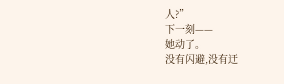人?”
下一刻——
她动了。
没有闪避,没有迂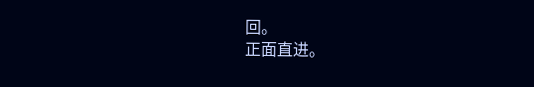回。
正面直进。